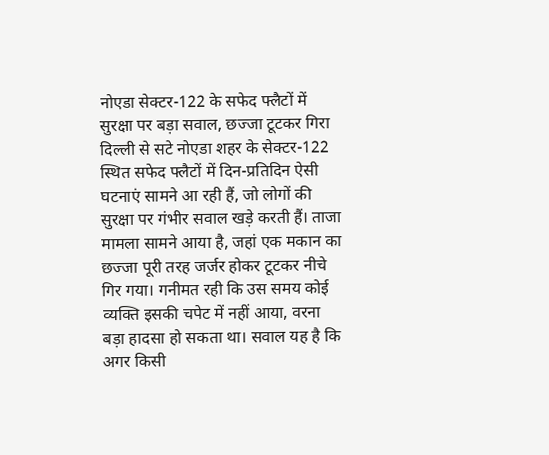नोएडा सेक्टर-122 के सफेद फ्लैटों में सुरक्षा पर बड़ा सवाल, छज्जा टूटकर गिरा दिल्ली से सटे नोएडा शहर के सेक्टर-122 स्थित सफेद फ्लैटों में दिन-प्रतिदिन ऐसी घटनाएं सामने आ रही हैं, जो लोगों की सुरक्षा पर गंभीर सवाल खड़े करती हैं। ताजा मामला सामने आया है, जहां एक मकान का छज्जा पूरी तरह जर्जर होकर टूटकर नीचे गिर गया। गनीमत रही कि उस समय कोई व्यक्ति इसकी चपेट में नहीं आया, वरना बड़ा हादसा हो सकता था। सवाल यह है कि अगर किसी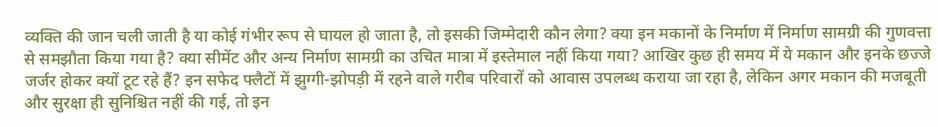व्यक्ति की जान चली जाती है या कोई गंभीर रूप से घायल हो जाता है, तो इसकी जिम्मेदारी कौन लेगा? क्या इन मकानों के निर्माण में निर्माण सामग्री की गुणवत्ता से समझौता किया गया है? क्या सीमेंट और अन्य निर्माण सामग्री का उचित मात्रा में इस्तेमाल नहीं किया गया? आखिर कुछ ही समय में ये मकान और इनके छज्जे जर्जर होकर क्यों टूट रहे हैं? इन सफेद फ्लैटों में झुग्गी-झोपड़ी में रहने वाले गरीब परिवारों को आवास उपलब्ध कराया जा रहा है, लेकिन अगर मकान की मजबूती और सुरक्षा ही सुनिश्चित नहीं की गई, तो इन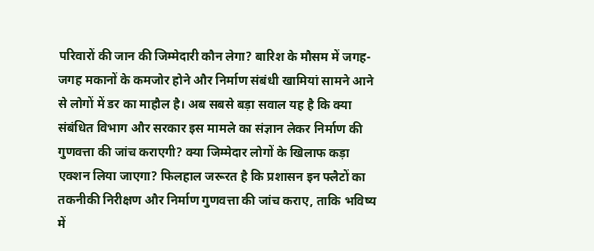परिवारों की जान की जिम्मेदारी कौन लेगा? बारिश के मौसम में जगह-जगह मकानों के कमजोर होने और निर्माण संबंधी खामियां सामने आने से लोगों में डर का माहौल है। अब सबसे बड़ा सवाल यह है कि क्या संबंधित विभाग और सरकार इस मामले का संज्ञान लेकर निर्माण की गुणवत्ता की जांच कराएगी? क्या जिम्मेदार लोगों के खिलाफ कड़ा एक्शन लिया जाएगा? फिलहाल जरूरत है कि प्रशासन इन फ्लैटों का तकनीकी निरीक्षण और निर्माण गुणवत्ता की जांच कराए, ताकि भविष्य में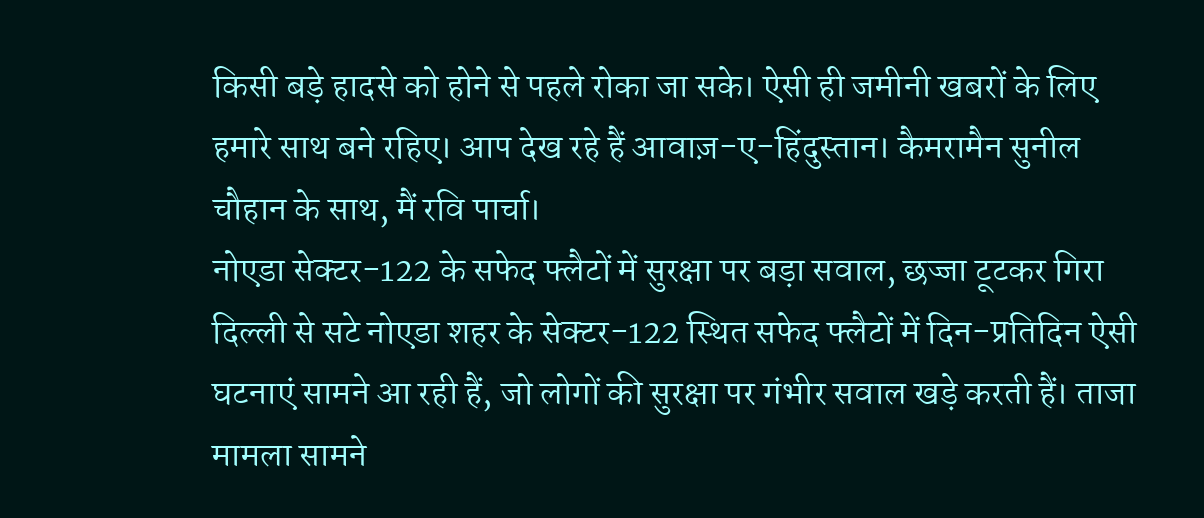किसी बड़े हादसे को होने से पहले रोका जा सके। ऐसी ही जमीनी खबरों के लिए हमारे साथ बने रहिए। आप देख रहे हैं आवाज़-ए-हिंदुस्तान। कैमरामैन सुनील चौहान के साथ, मैं रवि पार्चा।
नोएडा सेक्टर-122 के सफेद फ्लैटों में सुरक्षा पर बड़ा सवाल, छज्जा टूटकर गिरा दिल्ली से सटे नोएडा शहर के सेक्टर-122 स्थित सफेद फ्लैटों में दिन-प्रतिदिन ऐसी घटनाएं सामने आ रही हैं, जो लोगों की सुरक्षा पर गंभीर सवाल खड़े करती हैं। ताजा मामला सामने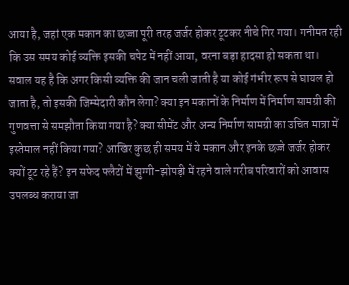आया है, जहां एक मकान का छज्जा पूरी तरह जर्जर होकर टूटकर नीचे गिर गया। गनीमत रही कि उस समय कोई व्यक्ति इसकी चपेट में नहीं आया, वरना बड़ा हादसा हो सकता था। सवाल यह है कि अगर किसी व्यक्ति की जान चली जाती है या कोई गंभीर रूप से घायल हो जाता है, तो इसकी जिम्मेदारी कौन लेगा? क्या इन मकानों के निर्माण में निर्माण सामग्री की गुणवत्ता से समझौता किया गया है? क्या सीमेंट और अन्य निर्माण सामग्री का उचित मात्रा में इस्तेमाल नहीं किया गया? आखिर कुछ ही समय में ये मकान और इनके छज्जे जर्जर होकर क्यों टूट रहे हैं? इन सफेद फ्लैटों में झुग्गी-झोपड़ी में रहने वाले गरीब परिवारों को आवास उपलब्ध कराया जा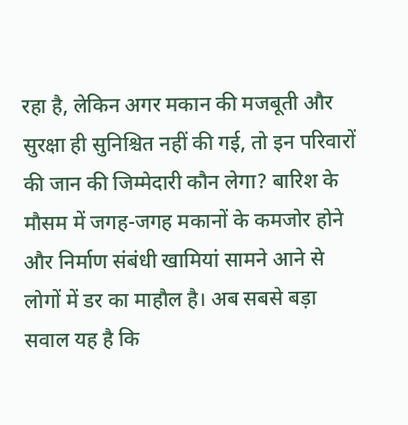रहा है, लेकिन अगर मकान की मजबूती और सुरक्षा ही सुनिश्चित नहीं की गई, तो इन परिवारों की जान की जिम्मेदारी कौन लेगा? बारिश के मौसम में जगह-जगह मकानों के कमजोर होने और निर्माण संबंधी खामियां सामने आने से लोगों में डर का माहौल है। अब सबसे बड़ा सवाल यह है कि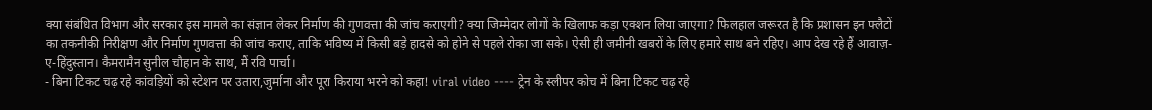क्या संबंधित विभाग और सरकार इस मामले का संज्ञान लेकर निर्माण की गुणवत्ता की जांच कराएगी? क्या जिम्मेदार लोगों के खिलाफ कड़ा एक्शन लिया जाएगा? फिलहाल जरूरत है कि प्रशासन इन फ्लैटों का तकनीकी निरीक्षण और निर्माण गुणवत्ता की जांच कराए, ताकि भविष्य में किसी बड़े हादसे को होने से पहले रोका जा सके। ऐसी ही जमीनी खबरों के लिए हमारे साथ बने रहिए। आप देख रहे हैं आवाज़-ए-हिंदुस्तान। कैमरामैन सुनील चौहान के साथ, मैं रवि पार्चा।
- बिना टिकट चढ़ रहे कांवड़ियों को स्टेशन पर उतारा,जुर्माना और पूरा किराया भरने को कहा! viral video ---- ट्रेन के स्लीपर कोच में बिना टिकट चढ़ रहे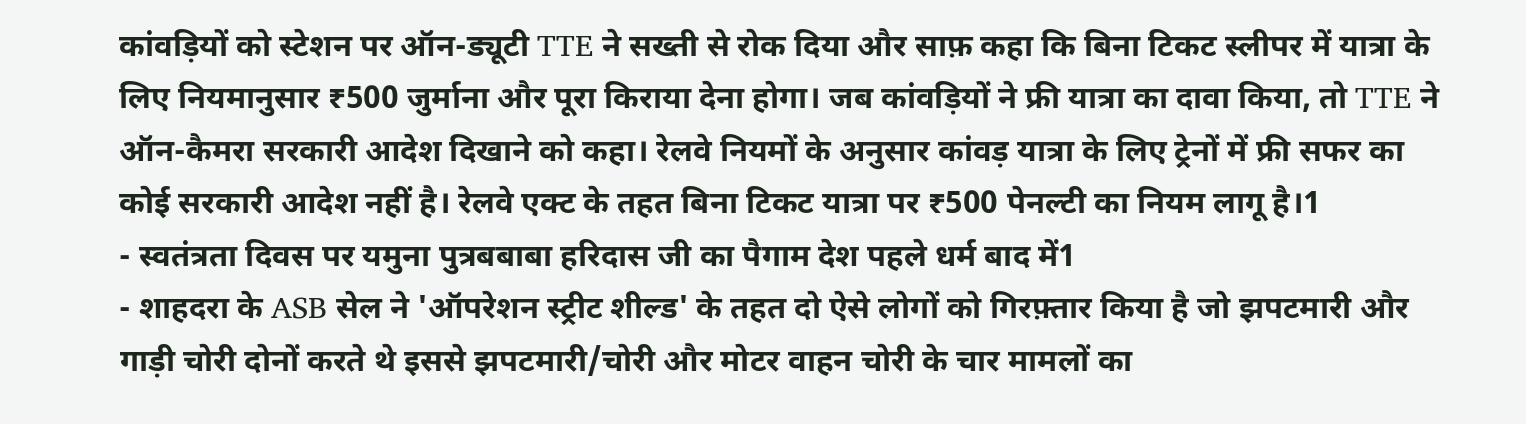कांवड़ियों को स्टेशन पर ऑन-ड्यूटी TTE ने सख्ती से रोक दिया और साफ़ कहा कि बिना टिकट स्लीपर में यात्रा के लिए नियमानुसार ₹500 जुर्माना और पूरा किराया देना होगा। जब कांवड़ियों ने फ्री यात्रा का दावा किया, तो TTE ने ऑन-कैमरा सरकारी आदेश दिखाने को कहा। रेलवे नियमों के अनुसार कांवड़ यात्रा के लिए ट्रेनों में फ्री सफर का कोई सरकारी आदेश नहीं है। रेलवे एक्ट के तहत बिना टिकट यात्रा पर ₹500 पेनल्टी का नियम लागू है।1
- स्वतंत्रता दिवस पर यमुना पुत्रबबाबा हरिदास जी का पैगाम देश पहले धर्म बाद में1
- शाहदरा के ASB सेल ने 'ऑपरेशन स्ट्रीट शील्ड' के तहत दो ऐसे लोगों को गिरफ़्तार किया है जो झपटमारी और गाड़ी चोरी दोनों करते थे इससे झपटमारी/चोरी और मोटर वाहन चोरी के चार मामलों का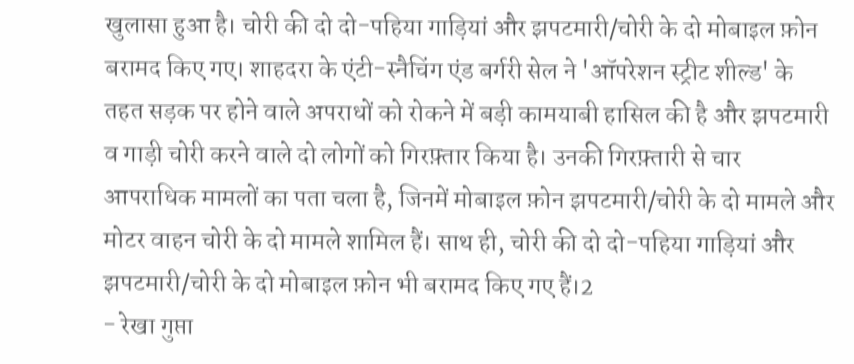खुलासा हुआ है। चोरी की दो दो-पहिया गाड़ियां और झपटमारी/चोरी के दो मोबाइल फ़ोन बरामद किए गए। शाहदरा के एंटी-स्नैचिंग एंड बर्गरी सेल ने 'ऑपरेशन स्ट्रीट शील्ड' के तहत सड़क पर होने वाले अपराधों को रोकने में बड़ी कामयाबी हासिल की है और झपटमारी व गाड़ी चोरी करने वाले दो लोगों को गिरफ़्तार किया है। उनकी गिरफ़्तारी से चार आपराधिक मामलों का पता चला है, जिनमें मोबाइल फ़ोन झपटमारी/चोरी के दो मामले और मोटर वाहन चोरी के दो मामले शामिल हैं। साथ ही, चोरी की दो दो-पहिया गाड़ियां और झपटमारी/चोरी के दो मोबाइल फ़ोन भी बरामद किए गए हैं।2
- रेखा गुप्ता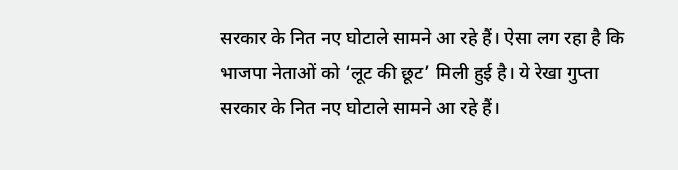सरकार के नित नए घोटाले सामने आ रहे हैं। ऐसा लग रहा है कि भाजपा नेताओं को ‘लूट की छूट’ मिली हुई है। ये रेखा गुप्ता सरकार के नित नए घोटाले सामने आ रहे हैं।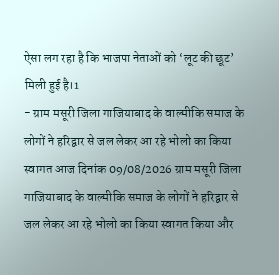ऐसा लग रहा है कि भाजपा नेताओं को ‘लूट की छूट’ मिली हुई है।1
- ग्राम मसूरी जिला गाजियाबाद के वाल्मीकि समाज के लोगों ने हरिद्वार से जल लेकर आ रहे भोलो का किया स्वागत आज दिनांक 09/08/2026 ग्राम मसूरी जिला गाजियाबाद के वाल्मीकि समाज के लोगों ने हरिद्वार से जल लेकर आ रहे भोलो का किया स्वागत किया और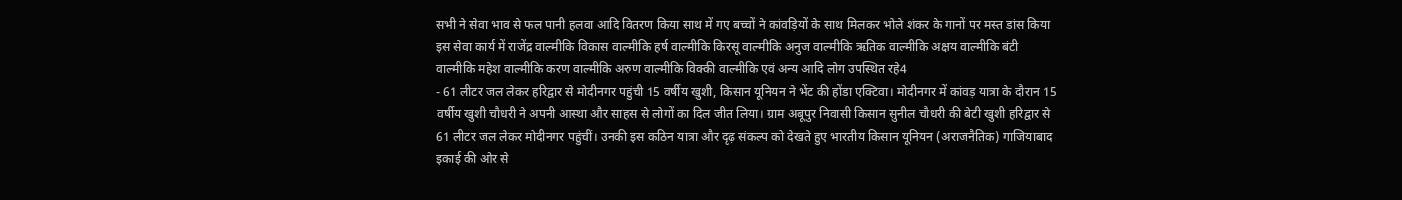सभी ने सेवा भाव से फल पानी हलवा आदि वितरण किया साथ में गए बच्चों ने कांवड़ियों के साथ मिलकर भोले शंकर के गानों पर मस्त डांस किया इस सेवा कार्य में राजेंद्र वाल्मीकि विकास वाल्मीकि हर्ष वाल्मीकि किरसू वाल्मीकि अनुज वाल्मीकि ऋतिक वाल्मीकि अक्षय वाल्मीकि बंटी वाल्मीकि महेश वाल्मीकि करण वाल्मीकि अरुण वाल्मीकि विक्की वाल्मीकि एवं अन्य आदि लोग उपस्थित रहे4
- 61 लीटर जल लेकर हरिद्वार से मोदीनगर पहुंची 15 वर्षीय खुशी, किसान यूनियन ने भेंट की होंडा एक्टिवा। मोदीनगर में कांवड़ यात्रा के दौरान 15 वर्षीय खुशी चौधरी ने अपनी आस्था और साहस से लोगों का दिल जीत लिया। ग्राम अबूपुर निवासी किसान सुनील चौधरी की बेटी खुशी हरिद्वार से 61 लीटर जल लेकर मोदीनगर पहुंचीं। उनकी इस कठिन यात्रा और दृढ़ संकल्प को देखते हुए भारतीय किसान यूनियन (अराजनैतिक) गाजियाबाद इकाई की ओर से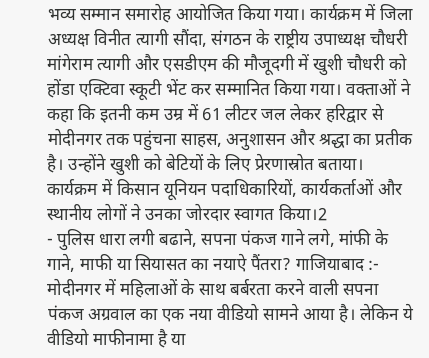भव्य सम्मान समारोह आयोजित किया गया। कार्यक्रम में जिला अध्यक्ष विनीत त्यागी सौंदा, संगठन के राष्ट्रीय उपाध्यक्ष चौधरी मांगेराम त्यागी और एसडीएम की मौजूदगी में खुशी चौधरी को होंडा एक्टिवा स्कूटी भेंट कर सम्मानित किया गया। वक्ताओं ने कहा कि इतनी कम उम्र में 61 लीटर जल लेकर हरिद्वार से मोदीनगर तक पहुंचना साहस, अनुशासन और श्रद्धा का प्रतीक है। उन्होंने खुशी को बेटियों के लिए प्रेरणास्रोत बताया। कार्यक्रम में किसान यूनियन पदाधिकारियों, कार्यकर्ताओं और स्थानीय लोगों ने उनका जोरदार स्वागत किया।2
- पुलिस धारा लगी बढाने, सपना पंकज गाने लगे, मांफी के गाने, माफी या सियासत का नयाऐ पैंतरा? गाजियाबाद :- मोदीनगर में महिलाओं के साथ बर्बरता करने वाली सपना पंकज अग्रवाल का एक नया वीडियो सामने आया है। लेकिन ये वीडियो माफीनामा है या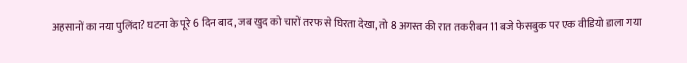अहसानों का नया पुलिंदा? घटना के पूरे 6 दिन बाद, जब खुद को चारों तरफ से घिरता देखा, तो 8 अगस्त की रात तकरीबन 11 बजे फेसबुक पर एक वीडियो डाला गया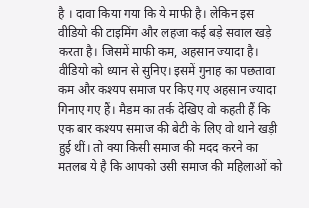है । दावा किया गया कि ये माफी है। लेकिन इस वीडियो की टाइमिंग और लहजा कई बड़े सवाल खड़े करता है। जिसमें माफी कम, अहसान ज्यादा है। वीडियो को ध्यान से सुनिए। इसमें गुनाह का पछतावा कम और कश्यप समाज पर किए गए अहसान ज्यादा गिनाए गए हैं। मैडम का तर्क देखिए वो कहती हैं कि एक बार कश्यप समाज की बेटी के लिए वो थाने खड़ी हुई थीं। तो क्या किसी समाज की मदद करने का मतलब ये है कि आपको उसी समाज की महिलाओं को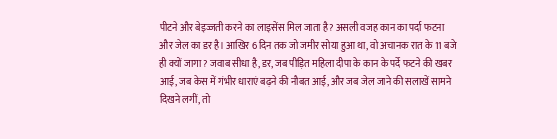पीटने और बेइज्जती करने का लाइसेंस मिल जाता है? असली वजह कान का पर्दा फटना और जेल का डर है। आखिर 6 दिन तक जो जमीर सोया हुआ था, वो अचानक रात के 11 बजे ही क्यों जागा? जवाब सीधा है, डर, जब पीड़ित महिला दीपा के कान के पर्दे फटने की खबर आई, जब केस में गंभीर धाराएं बढ़ने की नौबत आई, और जब जेल जाने की सलाखें सामने दिखने लगीं, तो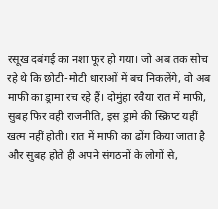रसूख दबंगई का नशा फूर हो गया। जो अब तक सोच रहे थे कि छोटी-मोटी धाराओं में बच निकलेंगे, वो अब माफी का ड्रामा रच रहे हैं। दोमुंहा रवैया रात में माफी, सुबह फिर वही राजनीति, इस ड्रामे की स्क्रिप्ट यहीं खत्म नहीं होती। रात में माफी का ढोंग किया जाता है और सुबह होते ही अपने संगठनों के लोगों से,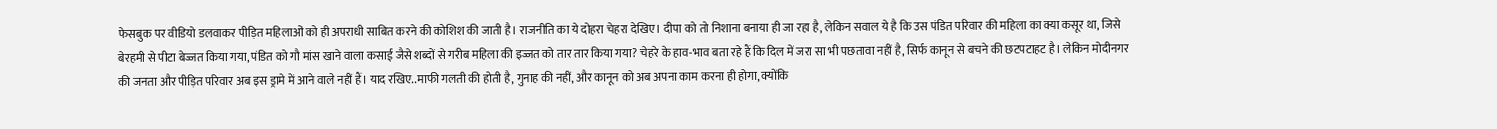फेसबुक पर वीडियो डलवाकर पीड़ित महिलाओं को ही अपराधी साबित करने की कोशिश की जाती है। राजनीति का ये दोहरा चेहरा देखिए। दीपा को तो निशाना बनाया ही जा रहा है, लेकिन सवाल ये है कि उस पंडित परिवार की महिला का क्या कसूर था, जिसे बेरहमी से पीटा बेज्जत किया गया, पंडित को गौ मांस खाने वाला कसाई जैसे शब्दों से गरीब महिला की इज्जत को तार तार किया गया? चेहरे के हाव-भाव बता रहे हैं कि दिल में जरा सा भी पछतावा नहीं है, सिर्फ कानून से बचने की छटपटाहट है। लेकिन मोदीनगर की जनता और पीड़ित परिवार अब इस ड्रामे में आने वाले नहीं हैं। याद रखिए..माफी गलती की होती है, गुनाह की नहीं, और कानून को अब अपना काम करना ही होगा, क्योंकि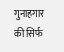गुनाहगार की सिर्फ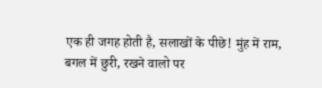एक ही जगह होती है, सलाखों के पीछे! मुंह में राम, बगल में छुरी, रखने वालो पर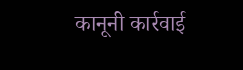कानूनी कार्रवाई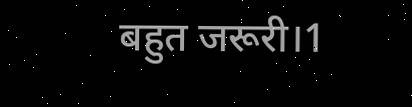बहुत जरूरी।1